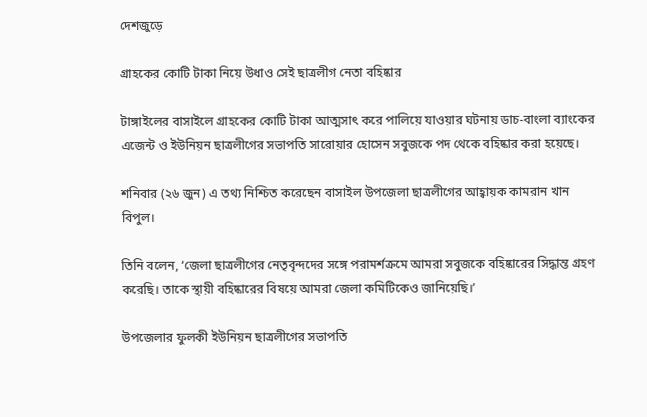দেশজুড়ে

গ্রাহকের কোটি টাকা নিয়ে উধাও সেই ছাত্রলীগ নেতা বহিষ্কার

টাঙ্গাইলের বাসাইলে গ্রাহকের কোটি টাকা আত্মসাৎ করে পালিয়ে যাওয়ার ঘটনায় ডাচ-বাংলা ব্যাংকের এজেন্ট ও ইউনিয়ন ছাত্রলীগের সভাপতি সারোয়ার হোসেন সবুজকে পদ থেকে বহিষ্কার করা হয়েছে।

শনিবার (২৬ জুন) এ তথ্য নিশ্চিত করেছেন বাসাইল উপজেলা ছাত্রলীগের আহ্বায়ক কামরান খান বিপুল।

তিনি বলেন, ‘জেলা ছাত্রলীগের নেতৃবৃন্দদের সঙ্গে পরামর্শক্রমে আমরা সবুজকে বহিষ্কারের সিদ্ধান্ত গ্রহণ করেছি। তাকে স্থায়ী বহিষ্কারের বিষয়ে আমরা জেলা কমিটিকেও জানিয়েছি।’

উপজেলার ফুলকী ইউনিয়ন ছাত্রলীগের সভাপতি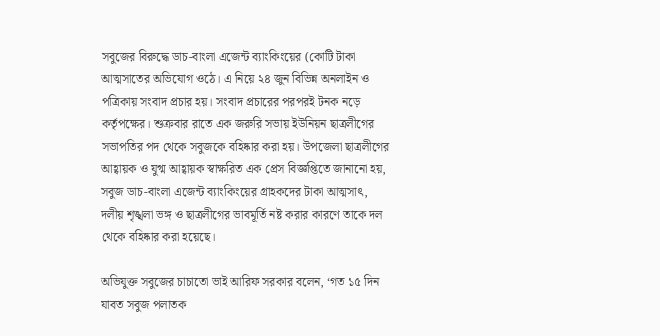সবুজের বিরুদ্ধে ডাচ-বাংলা এজেন্ট ব্যাংকিংয়ের (কোটি টাকা আত্মসাতের অভিযোগ ওঠে। এ নিয়ে ২৪ জুন বিভিন্ন অনলাইন ও পত্রিকায় সংবাদ প্রচার হয়। সংবাদ প্রচারের পরপরই টনক নড়ে কর্তৃপক্ষের। শুক্রবার রাতে এক জরুরি সভায় ইউনিয়ন ছাত্রলীগের সভাপতির পদ থেকে সবুজকে বহিষ্কার করা হয়। উপজেলা ছাত্রলীগের আহ্বায়ক ও যুগ্ম আহ্বায়ক স্বাক্ষরিত এক প্রেস বিজ্ঞপ্তিতে জানানো হয়, সবুজ ডাচ-বাংলা এজেন্ট ব্যাংকিংয়ের গ্রাহকদের টাকা আত্মসাৎ, দলীয় শৃঙ্খলা ভঙ্গ ও ছাত্রলীগের ভাবমূর্তি নষ্ট করার কারণে তাকে দল থেকে বহিষ্কার করা হয়েছে।

অভিযুক্ত সবুজের চাচাতো ভাই আরিফ সরকার বলেন, ‘গত ১৫ দিন যাবত সবুজ পলাতক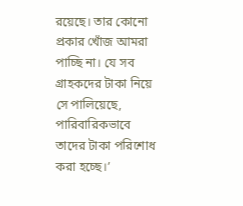রয়েছে। তার কোনো প্রকার খোঁজ আমরা পাচ্ছি না। যে সব গ্রাহকদের টাকা নিয়ে সে পালিয়েছে, পারিবারিকভাবে তাদের টাকা পরিশোধ করা হচ্ছে।’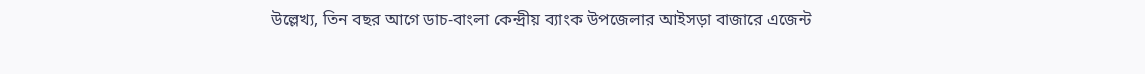উল্লেখ্য, তিন বছর আগে ডাচ-বাংলা কেন্দ্রীয় ব্যাংক উপজেলার আইসড়া বাজারে এজেন্ট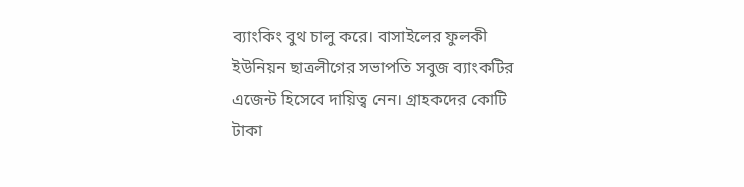ব্যাংকিং বুথ চালু করে। বাসাইলের ফুলকী ইউনিয়ন ছাত্রলীগের সভাপতি সবুজ ব্যাংকটির এজেন্ট হিসেবে দায়িত্ব নেন। গ্রাহকদের কোটি টাকা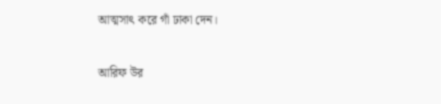আত্মসাৎ করে গাঁ ঢাকা দেন।

আরিফ উর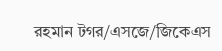রহমান টগর/এসজে/জিকেএস